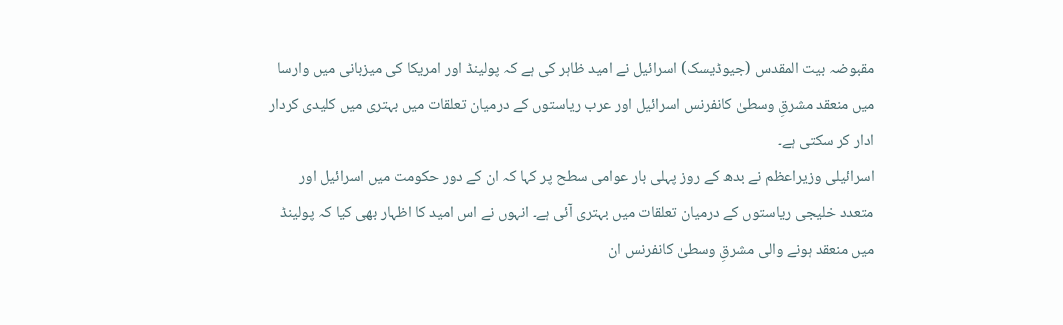مقبوضہ بیت المقدس (جیوڈیسک) اسرائیل نے امید ظاہر کی ہے کہ پولینڈ اور امریکا کی میزبانی میں وارسا میں منعقد مشرقِ وسطیٰ کانفرنس اسرائیل اور عرب ریاستوں کے درمیان تعلقات میں بہتری میں کلیدی کردار ادار کر سکتی ہے۔
اسرائیلی وزیراعظم نے بدھ کے روز پہلی بار عوامی سطح پر کہا کہ ان کے دور حکومت میں اسرائیل اور متعدد خلیجی ریاستوں کے درمیان تعلقات میں بہتری آئی ہے۔ انہوں نے اس امید کا اظہار بھی کیا کہ پولینڈ میں منعقد ہونے والی مشرقِ وسطیٰ کانفرنس ان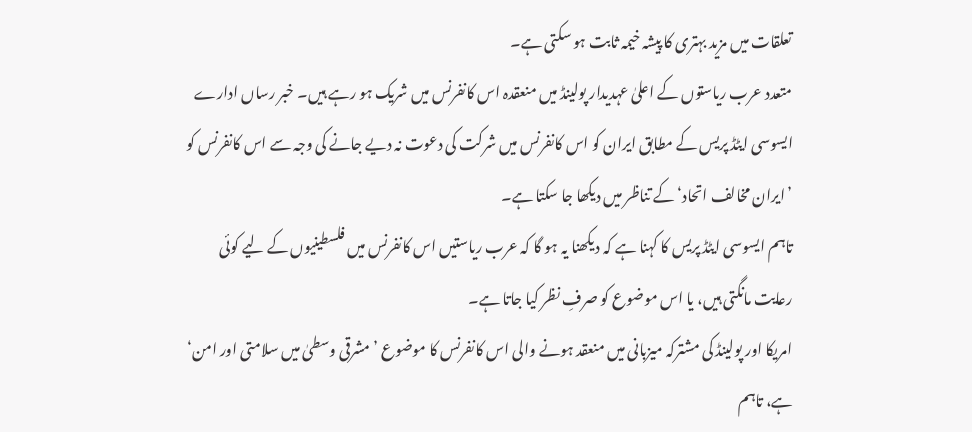تعلقات میں مزید بہتری کا پیشہ خیمہ ثابت ہو سکتی ہے۔
متعدد عرب ریاستوں کے اعلیٰ عہدیدار پولینڈ میں منعقدہ اس کانفرنس میں شریک ہو رہے ہیں۔ خبر رساں ادارے ایسوسی ایٹڈ پریس کے مطابق ایران کو اس کانفرنس میں شرکت کی دعوت نہ دیے جانے کی وجہ سے اس کانفرنس کو ’ایران مخالف اتحاد‘ کے تناظر میں دیکھا جا سکتا ہے۔
تاہم ایسوسی ایٹڈ پریس کا کہنا ہے کہ دیکھنا یہ ہو گا کہ عرب ریاستیں اس کانفرنس میں فلسطینیوں کے لیے کوئی رعایت مانگتی ہیں، یا اس موضوع کو صرفِ نظر کیا جاتا ہے۔
امریکا اور پولینڈ کی مشترکہ میزبانی میں منعقد ہونے والی اس کانفرنس کا موضوع ’مشرقی وسطیٰ میں سلامتی اور امن‘ ہے، تاہم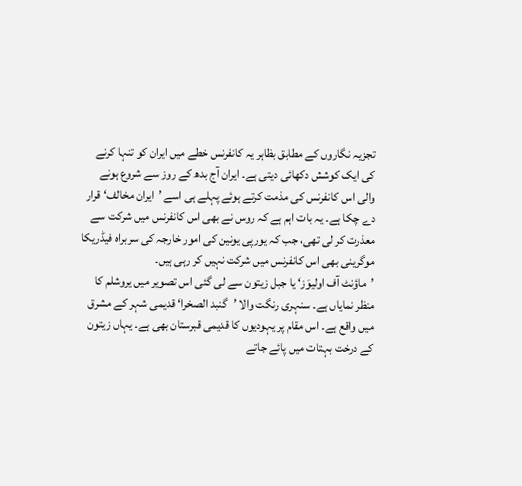تجزیہ نگاروں کے مطابق بظاہر یہ کانفرنس خطے میں ایران کو تنہا کرنے کی ایک کوشش دکھائی دیتی ہے۔ ایران آج بدھ کے روز سے شروع ہونے والی اس کانفرنس کی مذمت کرتے ہوئے پہلے ہی اسے ’ایران مخالف‘ قرار دے چکا ہے۔ یہ بات اہم ہے کہ روس نے بھی اس کانفرنس میں شرکت سے معذرت کر لی تھی، جب کہ یورپی یونین کی امور خارجہ کی سربراہ فیڈریکا موگرینی بھی اس کانفرنس میں شرکت نہیں کر رہی ہیں۔
’ماؤنٹ آف اولیوَز‘ یا جبل زیتون سے لی گئی اس تصویر میں یروشلم کا منظر نمایاں ہے۔ سنہری رنگت والا ’گنبد الصخرا‘ قدیمی شہر کے مشرق میں واقع ہے۔ اس مقام پر یہودیوں کا قدیمی قبرستان بھی ہے۔ یہاں زیتون کے درخت بہتات میں پائے جاتے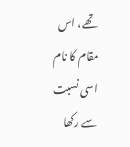تھے، اس مقام کا نام اسی نسبت سے رکھا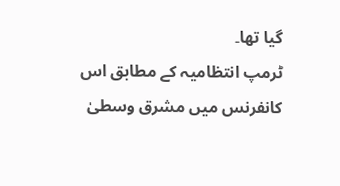گیا تھا۔
ٹرمپ انتظامیہ کے مطابق اس کانفرنس میں مشرق وسطیٰ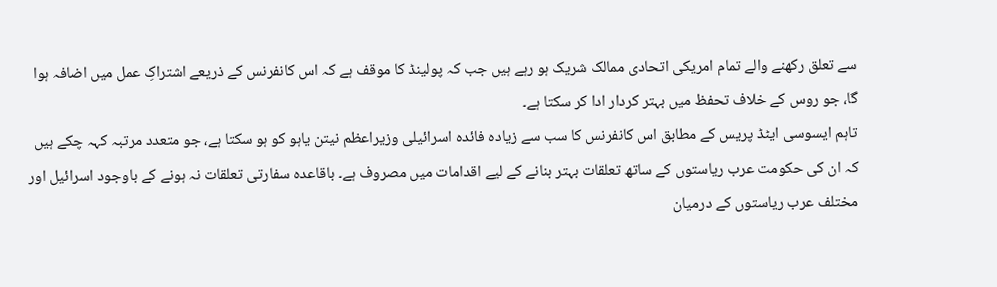سے تعلق رکھنے والے تمام امریکی اتحادی ممالک شریک ہو رہے ہیں جب کہ پولینڈ کا موقف ہے کہ اس کانفرنس کے ذریعے اشتراکِ عمل میں اضافہ ہوا گا، جو روس کے خلاف تحفظ میں بہتر کردار ادا کر سکتا ہے۔
تاہم ایسوسی ایٹڈ پریس کے مطابق اس کانفرنس کا سب سے زیادہ فائدہ اسرائیلی وزیراعظم نیتن یاہو کو ہو سکتا ہے، جو متعدد مرتبہ کہہ چکے ہیں کہ ان کی حکومت عرب ریاستوں کے ساتھ تعلقات بہتر بنانے کے لیے اقدامات میں مصروف ہے۔ باقاعدہ سفارتی تعلقات نہ ہونے کے باوجود اسرائیل اور مختلف عرب ریاستوں کے درمیان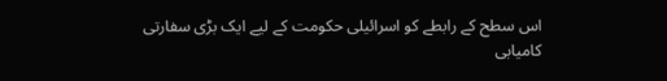اس سطح کے رابطے کو اسرائیلی حکومت کے لیے ایک بڑی سفارتی کامیابی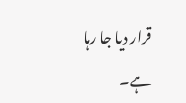قرار دیا جا رہا ہے۔